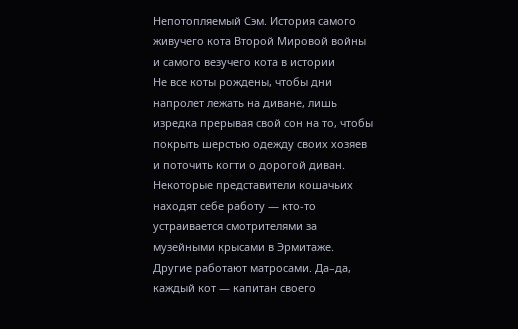Непотопляемый Сэм. История самого живучего кота Второй Мировой войны и самого везучего кота в истории
Не все коты рождены, чтобы дни напролет лежать на диване, лишь изредка прерывая свой сон на то, чтобы покрыть шерстью одежду своих хозяев и поточить когти о дорогой диван. Некоторые представители кошачьих находят себе работу — кто-то устраивается смотрителями за музейными крысами в Эрмитаже. Другие работают матросами. Да–да, каждый кот — капитан своего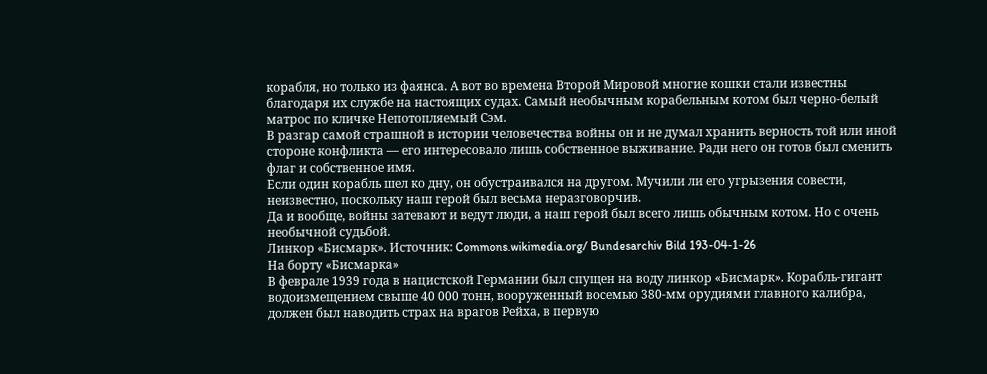корабля, но только из фаянса. А вот во времена Второй Мировой многие кошки стали известны благодаря их службе на настоящих судах. Самый необычным корабельным котом был черно-белый матрос по кличке Непотопляемый Сэм.
В разгар самой страшной в истории человечества войны он и не думал хранить верность той или иной стороне конфликта — его интересовало лишь собственное выживание. Ради него он готов был сменить флаг и собственное имя.
Если один корабль шел ко дну, он обустраивался на другом. Мучили ли его угрызения совести, неизвестно, поскольку наш герой был весьма неразговорчив.
Да и вообще, войны затевают и ведут люди, а наш герой был всего лишь обычным котом. Но с очень необычной судьбой.
Линкор «Бисмарк». Источник: Commons.wikimedia.org/ Bundesarchiv Bild 193-04-1-26
На борту «Бисмарка»
В феврале 1939 года в нацистской Германии был спущен на воду линкор «Бисмарк». Корабль-гигант водоизмещением свыше 40 000 тонн, вооруженный восемью 380-мм орудиями главного калибра, должен был наводить страх на врагов Рейха, в первую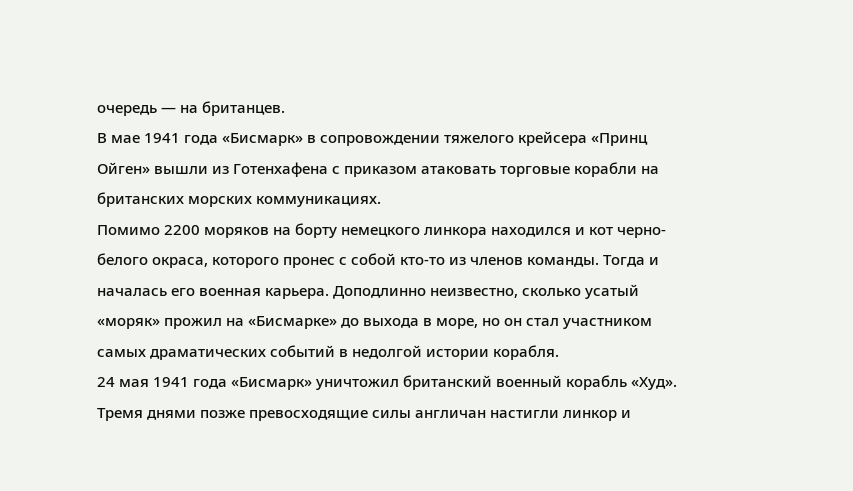очередь — на британцев.
В мае 1941 года «Бисмарк» в сопровождении тяжелого крейсера «Принц Ойген» вышли из Готенхафена с приказом атаковать торговые корабли на британских морских коммуникациях.
Помимо 2200 моряков на борту немецкого линкора находился и кот черно-белого окраса, которого пронес с собой кто-то из членов команды. Тогда и началась его военная карьера. Доподлинно неизвестно, сколько усатый «моряк» прожил на «Бисмарке» до выхода в море, но он стал участником самых драматических событий в недолгой истории корабля.
24 мая 1941 года «Бисмарк» уничтожил британский военный корабль «Худ». Тремя днями позже превосходящие силы англичан настигли линкор и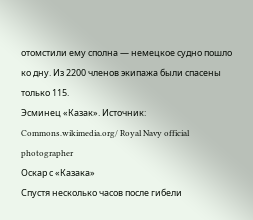отомстили ему сполна — немецкое судно пошло ко дну. Из 2200 членов экипажа были спасены только 115.
Эсминец «Казак». Источник: Commons.wikimedia.org/ Royal Navy official photographer
Оскар с «Казака»
Спустя несколько часов после гибели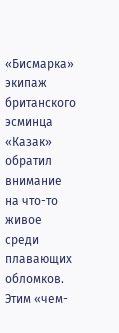«Бисмарка» экипаж британского эсминца «Казак» обратил внимание на что-то живое среди плавающих обломков. Этим «чем-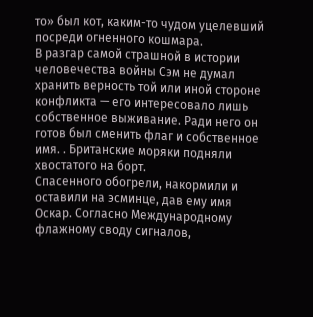то» был кот, каким-то чудом уцелевший посреди огненного кошмара.
В разгар самой страшной в истории человечества войны Сэм не думал хранить верность той или иной стороне конфликта — его интересовало лишь собственное выживание. Ради него он готов был сменить флаг и собственное имя. . Британские моряки подняли хвостатого на борт.
Спасенного обогрели, накормили и оставили на эсминце, дав ему имя Оскар. Согласно Международному флажному своду сигналов,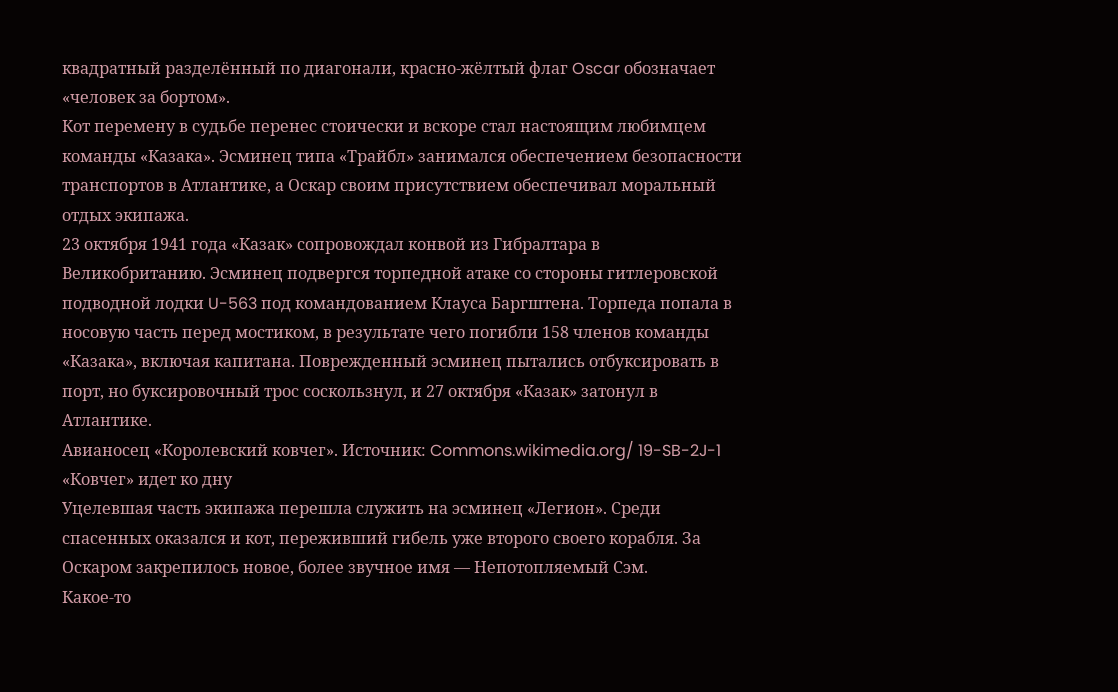квадратный разделённый по диагонали, красно-жёлтый флаг Oscar обозначает «человек за бортом».
Кот перемену в судьбе перенес стоически и вскоре стал настоящим любимцем команды «Казака». Эсминец типа «Трайбл» занимался обеспечением безопасности транспортов в Атлантике, а Оскар своим присутствием обеспечивал моральный отдых экипажа.
23 октября 1941 года «Казак» сопровождал конвой из Гибралтара в Великобританию. Эсминец подвергся торпедной атаке со стороны гитлеровской подводной лодки U-563 под командованием Клауса Баргштена. Торпеда попала в носовую часть перед мостиком, в результате чего погибли 158 членов команды «Казака», включая капитана. Поврежденный эсминец пытались отбуксировать в порт, но буксировочный трос соскользнул, и 27 октября «Казак» затонул в Атлантике.
Авианосец «Королевский ковчег». Источник: Commons.wikimedia.org/ 19-SB-2J-1
«Ковчег» идет ко дну
Уцелевшая часть экипажа перешла служить на эсминец «Легион». Среди спасенных оказался и кот, переживший гибель уже второго своего корабля. За Оскаром закрепилось новое, более звучное имя — Непотопляемый Сэм.
Какое-то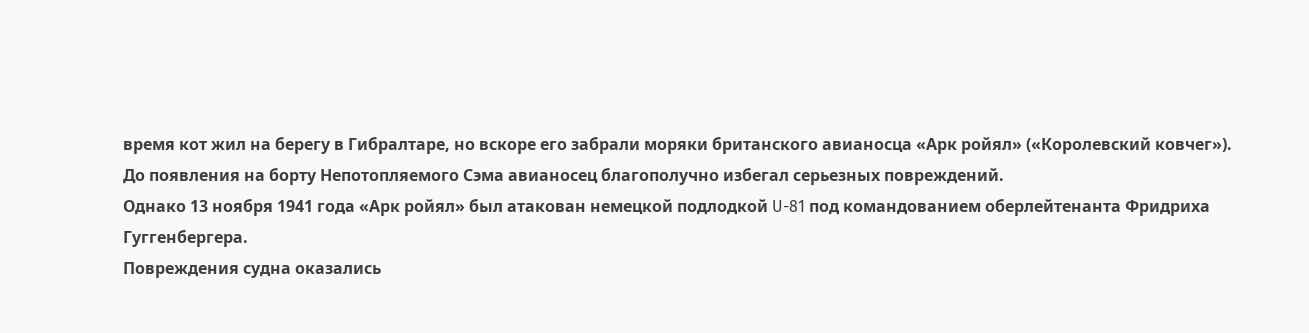время кот жил на берегу в Гибралтаре, но вскоре его забрали моряки британского авианосца «Арк ройял» («Королевский ковчег»).
До появления на борту Непотопляемого Сэма авианосец благополучно избегал серьезных повреждений.
Однако 13 ноября 1941 года «Арк ройял» был атакован немецкой подлодкой U-81 под командованием оберлейтенанта Фридриха Гуггенбергера.
Повреждения судна оказались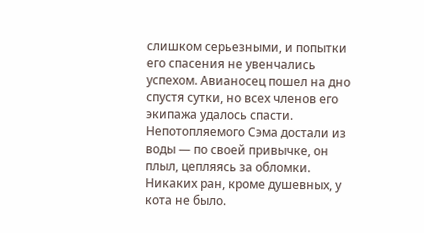слишком серьезными, и попытки его спасения не увенчались успехом. Авианосец пошел на дно спустя сутки, но всех членов его экипажа удалось спасти.
Непотопляемого Сэма достали из воды — по своей привычке, он плыл, цепляясь за обломки. Никаких ран, кроме душевных, у кота не было.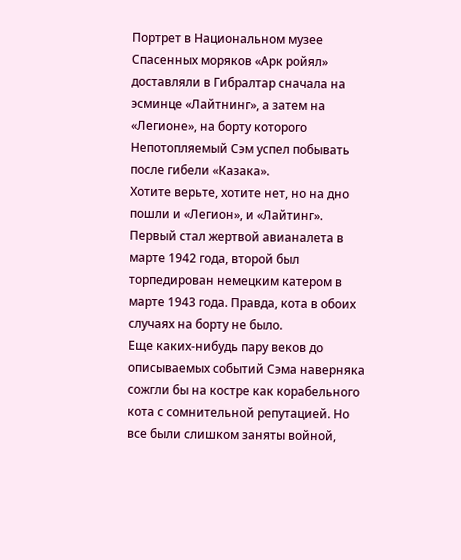Портрет в Национальном музее
Спасенных моряков «Арк ройял» доставляли в Гибралтар сначала на эсминце «Лайтнинг», а затем на «Легионе», на борту которого Непотопляемый Сэм успел побывать после гибели «Казака».
Хотите верьте, хотите нет, но на дно пошли и «Легион», и «Лайтинг». Первый стал жертвой авианалета в марте 1942 года, второй был торпедирован немецким катером в марте 1943 года. Правда, кота в обоих случаях на борту не было.
Еще каких-нибудь пару веков до описываемых событий Сэма наверняка сожгли бы на костре как корабельного кота с сомнительной репутацией. Но все были слишком заняты войной,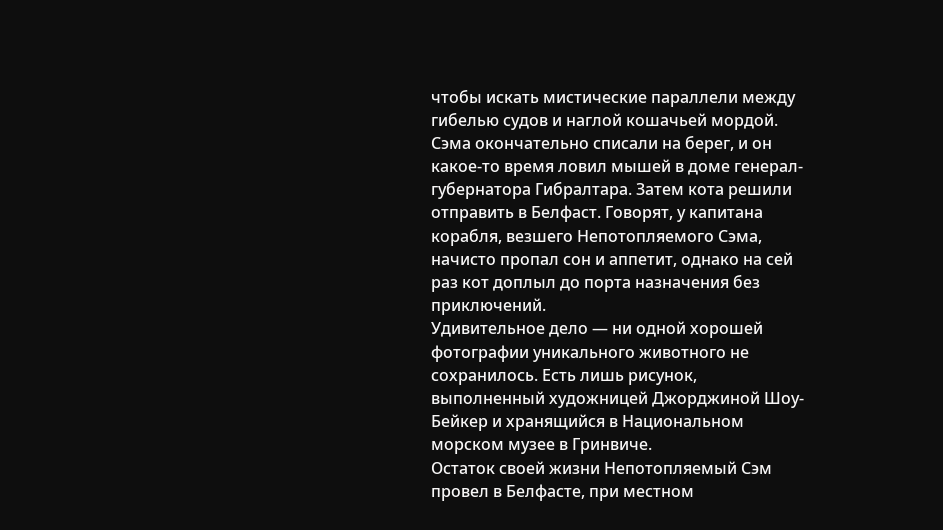чтобы искать мистические параллели между гибелью судов и наглой кошачьей мордой.
Сэма окончательно списали на берег, и он какое-то время ловил мышей в доме генерал-губернатора Гибралтара. Затем кота решили отправить в Белфаст. Говорят, у капитана корабля, везшего Непотопляемого Сэма, начисто пропал сон и аппетит, однако на сей раз кот доплыл до порта назначения без приключений.
Удивительное дело — ни одной хорошей фотографии уникального животного не сохранилось. Есть лишь рисунок, выполненный художницей Джорджиной Шоу-Бейкер и хранящийся в Национальном морском музее в Гринвиче.
Остаток своей жизни Непотопляемый Сэм провел в Белфасте, при местном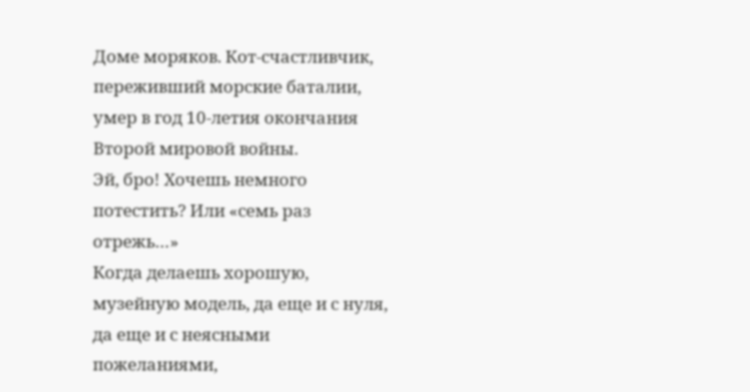Доме моряков. Кот-счастливчик, переживший морские баталии, умер в год 10-летия окончания Второй мировой войны.
Эй, бро! Хочешь немного потестить? Или «семь раз отрежь…»
Когда делаешь хорошую, музейную модель, да еще и с нуля, да еще и с неясными пожеланиями,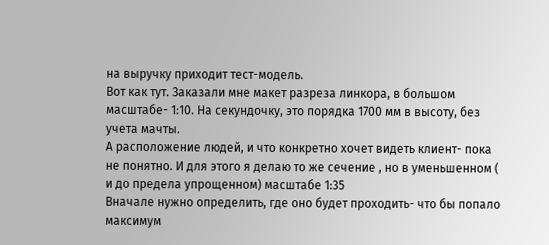на выручку приходит тест-модель.
Вот как тут. Заказали мне макет разреза линкора, в большом масштабе- 1:10. На секундочку, это порядка 1700 мм в высоту, без учета мачты.
А расположение людей, и что конкретно хочет видеть клиент- пока не понятно. И для этого я делаю то же сечение , но в уменьшенном ( и до предела упрощенном) масштабе 1:35
Вначале нужно определить, где оно будет проходить- что бы попало максимум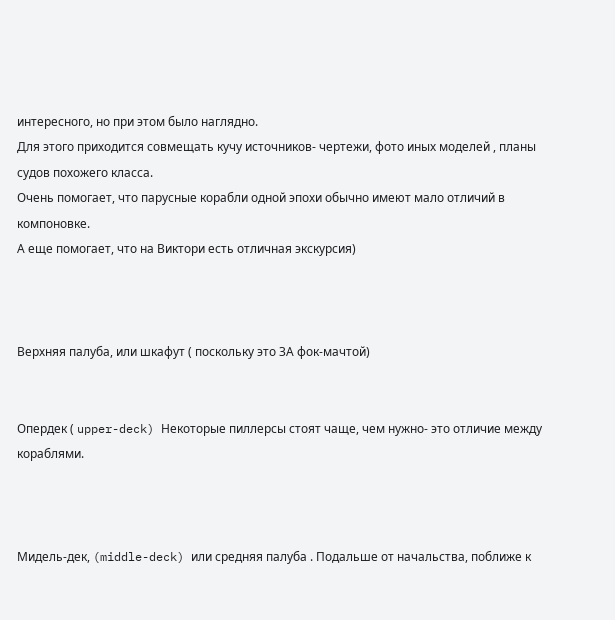интересного, но при этом было наглядно.
Для этого приходится совмещать кучу источников- чертежи, фото иных моделей , планы судов похожего класса.
Очень помогает, что парусные корабли одной эпохи обычно имеют мало отличий в компоновке.
А еще помогает, что на Виктори есть отличная экскурсия)



Верхняя палуба, или шкафут ( поскольку это ЗА фок-мачтой)


Опердек ( upper-deck) Некоторые пиллерсы стоят чаще, чем нужно- это отличие между кораблями.



Мидель-дек, (middle-deck) или средняя палуба . Подальше от начальства, поближе к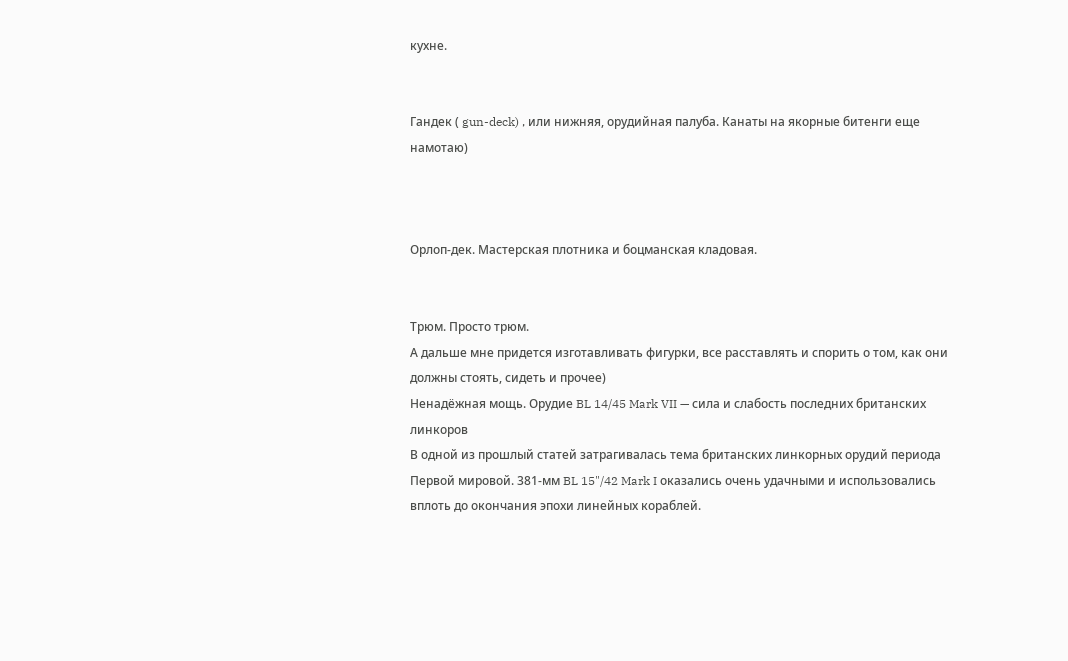кухне.


Гандек ( gun-deck) , или нижняя, орудийная палуба. Канаты на якорные битенги еще намотаю)



Орлоп-дек. Мастерская плотника и боцманская кладовая.


Трюм. Просто трюм.
А дальше мне придется изготавливать фигурки, все расставлять и спорить о том, как они должны стоять, сидеть и прочее)
Ненадёжная мощь. Орудие BL 14/45 Mark VII — сила и слабость последних британских линкоров
В одной из прошлый статей затрагивалась тема британских линкорных орудий периода Первой мировой. 381-мм BL 15"/42 Mark I оказались очень удачными и использовались вплоть до окончания эпохи линейных кораблей.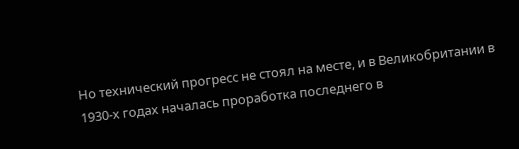Но технический прогресс не стоял на месте, и в Великобритании в 1930-х годах началась проработка последнего в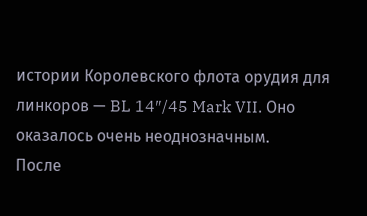истории Королевского флота орудия для линкоров — BL 14″/45 Mark VII. Оно оказалось очень неоднозначным.
После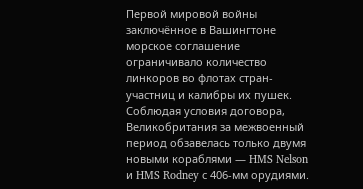Первой мировой войны заключённое в Вашингтоне морское соглашение ограничивало количество линкоров во флотах стран-участниц и калибры их пушек. Соблюдая условия договора, Великобритания за межвоенный период обзавелась только двумя новыми кораблями — HMS Nelson и HMS Rodney с 406-мм орудиями.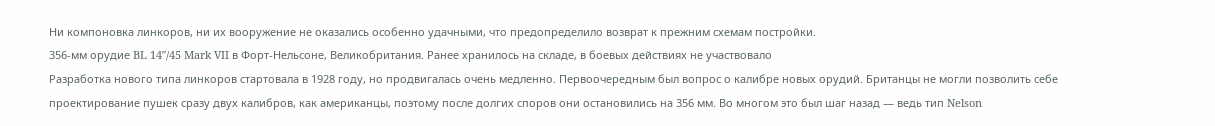Ни компоновка линкоров, ни их вооружение не оказались особенно удачными, что предопределило возврат к прежним схемам постройки.
356-мм орудие BL 14″/45 Mark VII в Форт-Нельсоне, Великобритания. Ранее хранилось на складе, в боевых действиях не участвовало
Разработка нового типа линкоров стартовала в 1928 году, но продвигалась очень медленно. Первоочередным был вопрос о калибре новых орудий. Британцы не могли позволить себе проектирование пушек сразу двух калибров, как американцы, поэтому после долгих споров они остановились на 356 мм. Во многом это был шаг назад — ведь тип Nelson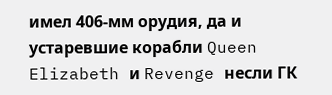имел 406-мм орудия, да и устаревшие корабли Queen Elizabeth и Revenge несли ГК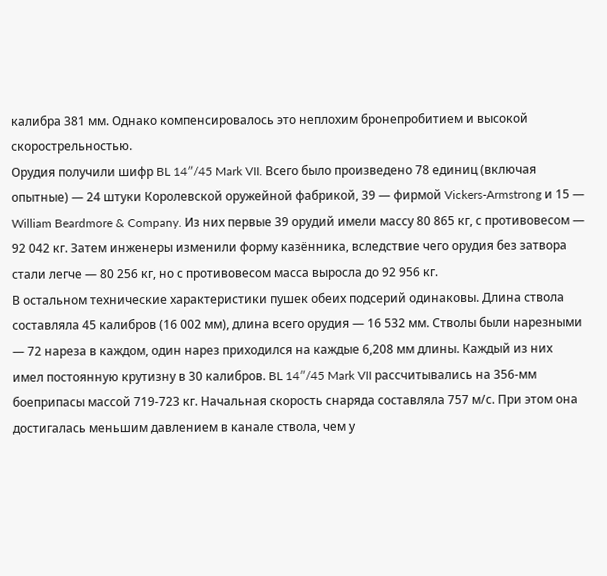калибра 381 мм. Однако компенсировалось это неплохим бронепробитием и высокой скорострельностью.
Орудия получили шифр BL 14″/45 Mark VII. Всего было произведено 78 единиц (включая опытные) — 24 штуки Королевской оружейной фабрикой, 39 — фирмой Vickers-Armstrong и 15 — William Beardmore & Company. Из них первые 39 орудий имели массу 80 865 кг, с противовесом — 92 042 кг. Затем инженеры изменили форму казённика, вследствие чего орудия без затвора стали легче — 80 256 кг, но с противовесом масса выросла до 92 956 кг.
В остальном технические характеристики пушек обеих подсерий одинаковы. Длина ствола составляла 45 калибров (16 002 мм), длина всего орудия — 16 532 мм. Стволы были нарезными — 72 нареза в каждом, один нарез приходился на каждые 6,208 мм длины. Каждый из них имел постоянную крутизну в 30 калибров. BL 14″/45 Mark VII рассчитывались на 356-мм боеприпасы массой 719-723 кг. Начальная скорость снаряда составляла 757 м/с. При этом она достигалась меньшим давлением в канале ствола, чем у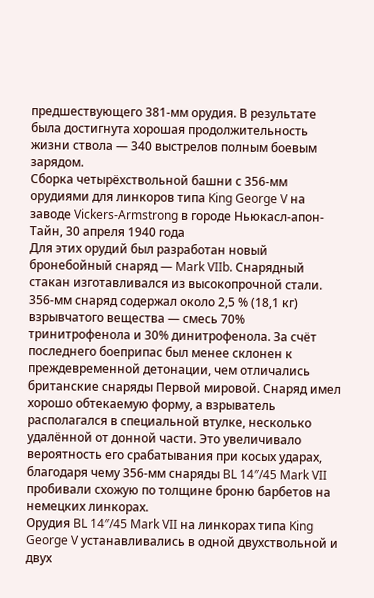предшествующего 381-мм орудия. В результате была достигнута хорошая продолжительность жизни ствола — 340 выстрелов полным боевым зарядом.
Сборка четырёхствольной башни с 356-мм орудиями для линкоров типа King George V на заводе Vickers-Armstrong в городе Ньюкасл-апон-Тайн, 30 апреля 1940 года
Для этих орудий был разработан новый бронебойный снаряд — Mark VIIb. Снарядный стакан изготавливался из высокопрочной стали. 356-мм снаряд содержал около 2,5 % (18,1 кг) взрывчатого вещества — смесь 70% тринитрофенола и 30% динитрофенола. За счёт последнего боеприпас был менее склонен к преждевременной детонации, чем отличались британские снаряды Первой мировой. Снаряд имел хорошо обтекаемую форму, а взрыватель располагался в специальной втулке, несколько удалённой от донной части. Это увеличивало вероятность его срабатывания при косых ударах, благодаря чему 356-мм снаряды BL 14″/45 Mark VII пробивали схожую по толщине броню барбетов на немецких линкорах.
Орудия BL 14″/45 Mark VII на линкорах типа King George V устанавливались в одной двухствольной и двух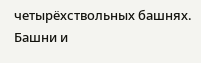четырёхствольных башнях. Башни и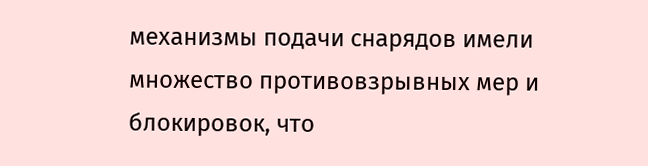механизмы подачи снарядов имели множество противовзрывных мер и блокировок, что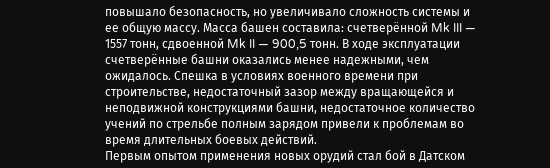повышало безопасность, но увеличивало сложность системы и ее общую массу. Масса башен составила: счетверённой Mk III — 1557 тонн, сдвоенной Mk II — 900,5 тонн. В ходе эксплуатации счетверённые башни оказались менее надежными, чем ожидалось. Спешка в условиях военного времени при строительстве, недостаточный зазор между вращающейся и неподвижной конструкциями башни, недостаточное количество учений по стрельбе полным зарядом привели к проблемам во время длительных боевых действий.
Первым опытом применения новых орудий стал бой в Датском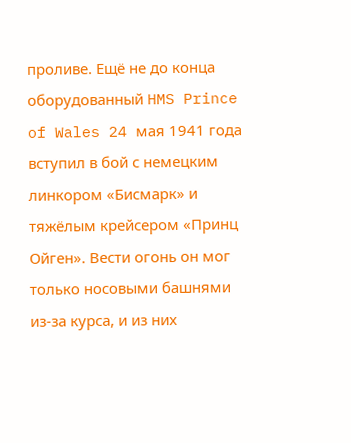проливе. Ещё не до конца оборудованный HMS Prince of Wales 24 мая 1941 года вступил в бой с немецким линкором «Бисмарк» и тяжёлым крейсером «Принц Ойген». Вести огонь он мог только носовыми башнями из-за курса, и из них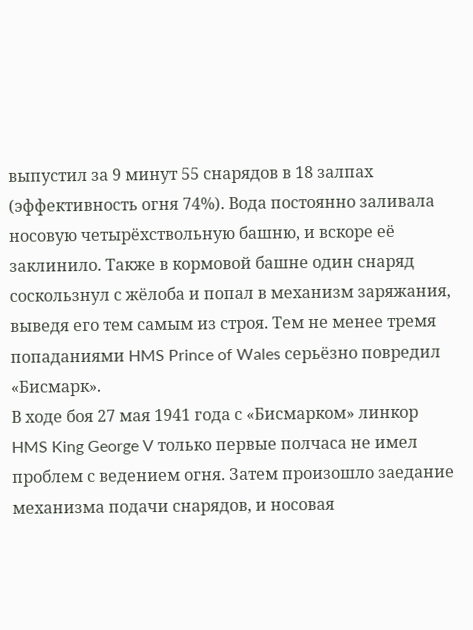выпустил за 9 минут 55 снарядов в 18 залпах (эффективность огня 74%). Вода постоянно заливала носовую четырёхствольную башню, и вскоре её заклинило. Также в кормовой башне один снаряд соскользнул с жёлоба и попал в механизм заряжания, выведя его тем самым из строя. Тем не менее тремя попаданиями HMS Prince of Wales серьёзно повредил «Бисмарк».
В ходе боя 27 мая 1941 года с «Бисмарком» линкор HMS King George V только первые полчаса не имел проблем с ведением огня. Затем произошло заедание механизма подачи снарядов, и носовая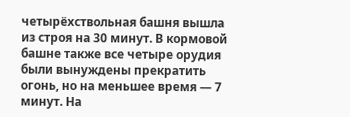четырёхствольная башня вышла из строя на 30 минут. В кормовой башне также все четыре орудия были вынуждены прекратить огонь, но на меньшее время — 7 минут. На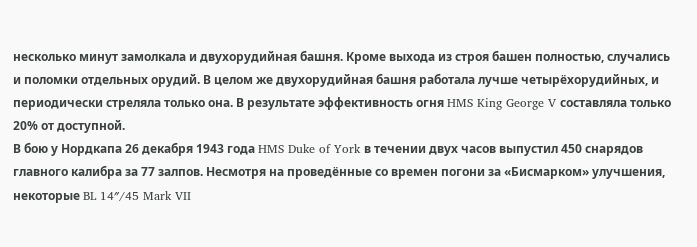несколько минут замолкала и двухорудийная башня. Кроме выхода из строя башен полностью, случались и поломки отдельных орудий. В целом же двухорудийная башня работала лучше четырёхорудийных, и периодически стреляла только она. В результате эффективность огня HMS King George V составляла только 20% от доступной.
В бою у Нордкапа 26 декабря 1943 года HMS Duke of York в течении двух часов выпустил 450 снарядов главного калибра за 77 залпов. Несмотря на проведённые со времен погони за «Бисмарком» улучшения, некоторые BL 14″/45 Mark VII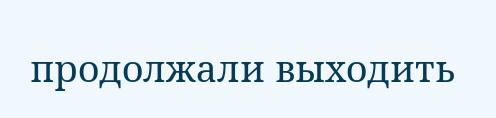продолжали выходить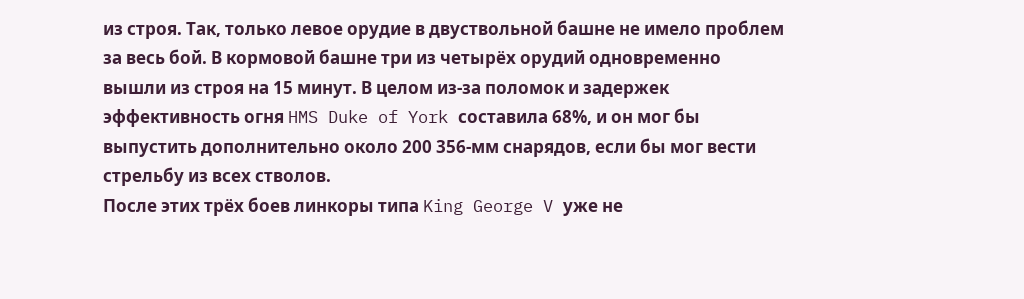из строя. Так, только левое орудие в двуствольной башне не имело проблем за весь бой. В кормовой башне три из четырёх орудий одновременно вышли из строя на 15 минут. В целом из-за поломок и задержек эффективность огня HMS Duke of York составила 68%, и он мог бы выпустить дополнительно около 200 356-мм снарядов, если бы мог вести стрельбу из всех стволов.
После этих трёх боев линкоры типа King George V уже не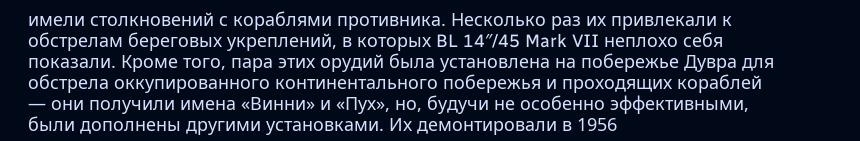имели столкновений с кораблями противника. Несколько раз их привлекали к обстрелам береговых укреплений, в которых BL 14″/45 Mark VII неплохо себя показали. Кроме того, пара этих орудий была установлена на побережье Дувра для обстрела оккупированного континентального побережья и проходящих кораблей — они получили имена «Винни» и «Пух», но, будучи не особенно эффективными, были дополнены другими установками. Их демонтировали в 1956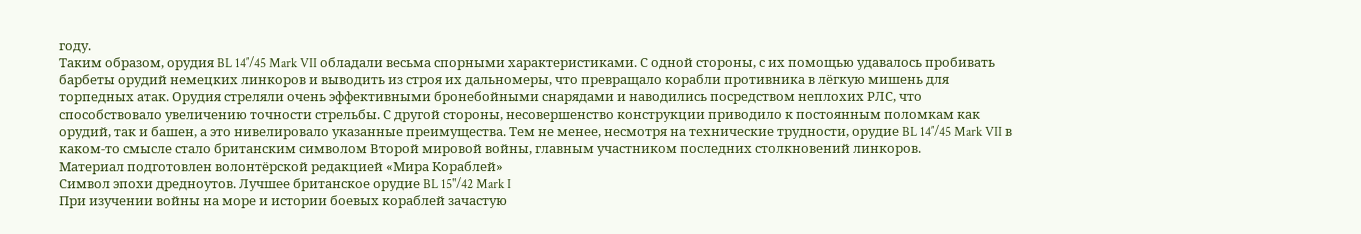году.
Таким образом, орудия BL 14″/45 Mark VII обладали весьма спорными характеристиками. С одной стороны, с их помощью удавалось пробивать барбеты орудий немецких линкоров и выводить из строя их дальномеры, что превращало корабли противника в лёгкую мишень для торпедных атак. Орудия стреляли очень эффективными бронебойными снарядами и наводились посредством неплохих РЛС, что способствовало увеличению точности стрельбы. С другой стороны, несовершенство конструкции приводило к постоянным поломкам как орудий, так и башен, а это нивелировало указанные преимущества. Тем не менее, несмотря на технические трудности, орудие BL 14″/45 Mark VII в каком-то смысле стало британским символом Второй мировой войны, главным участником последних столкновений линкоров.
Материал подготовлен волонтёрской редакцией «Мира Кораблей»
Символ эпохи дредноутов. Лучшее британское орудие BL 15"/42 Mark I
При изучении войны на море и истории боевых кораблей зачастую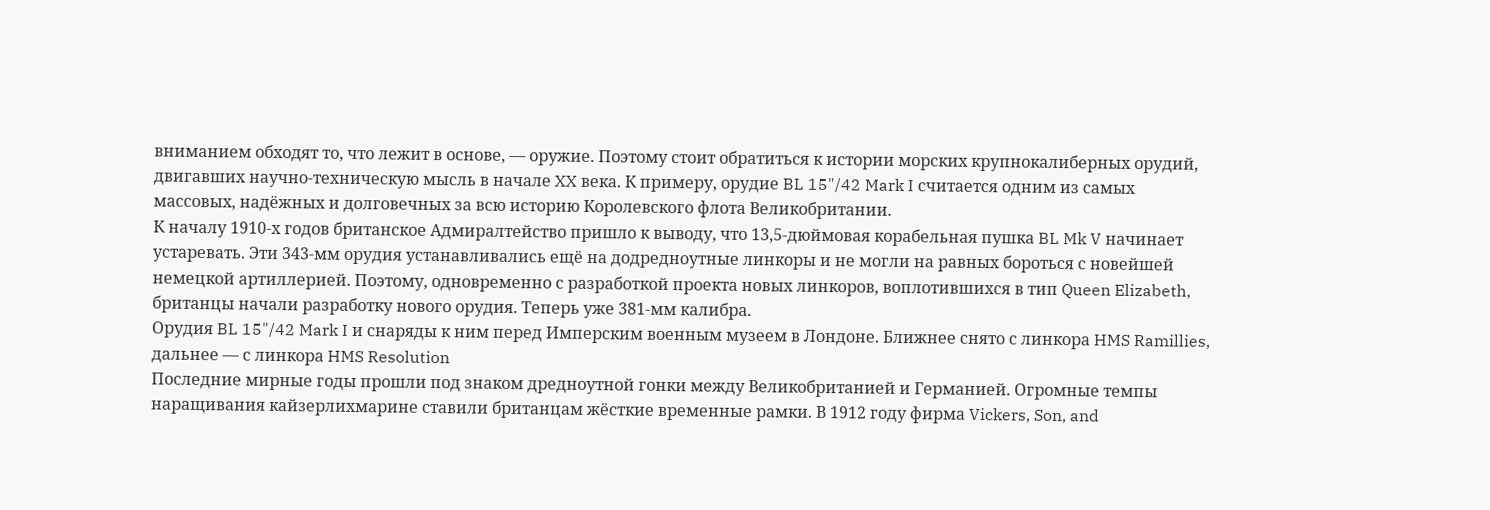вниманием обходят то, что лежит в основе, — оружие. Поэтому стоит обратиться к истории морских крупнокалиберных орудий, двигавших научно-техническую мысль в начале XX века. К примеру, орудие BL 15"/42 Mark I считается одним из самых массовых, надёжных и долговечных за всю историю Королевского флота Великобритании.
К началу 1910-х годов британское Адмиралтейство пришло к выводу, что 13,5-дюймовая корабельная пушка BL Mk V начинает устаревать. Эти 343-мм орудия устанавливались ещё на додредноутные линкоры и не могли на равных бороться с новейшей немецкой артиллерией. Поэтому, одновременно с разработкой проекта новых линкоров, воплотившихся в тип Queen Elizabeth, британцы начали разработку нового орудия. Теперь уже 381-мм калибра.
Орудия BL 15"/42 Mark I и снаряды к ним перед Имперским военным музеем в Лондоне. Ближнее снято с линкора HMS Ramillies, дальнее — с линкора HMS Resolution
Последние мирные годы прошли под знаком дредноутной гонки между Великобританией и Германией. Огромные темпы наращивания кайзерлихмарине ставили британцам жёсткие временные рамки. В 1912 году фирма Vickers, Son, and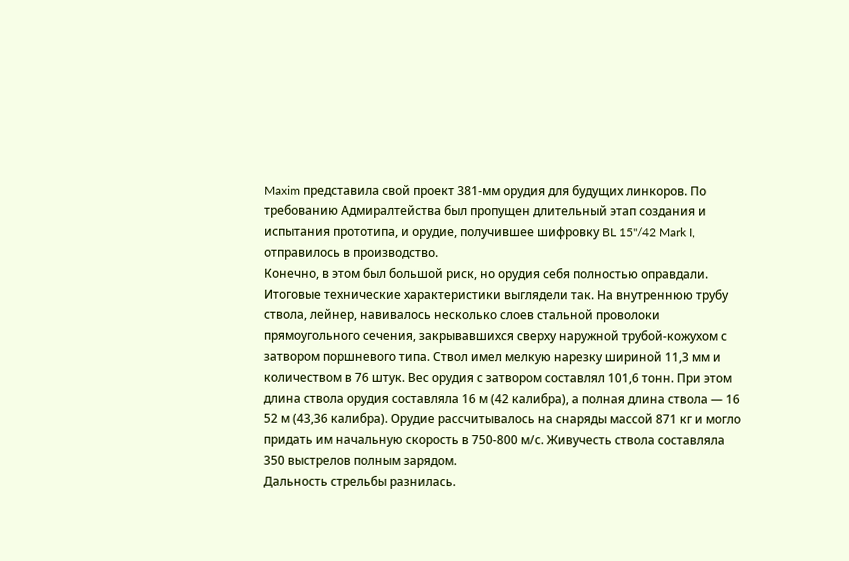Maxim представила свой проект 381-мм орудия для будущих линкоров. По требованию Адмиралтейства был пропущен длительный этап создания и испытания прототипа, и орудие, получившее шифровку BL 15"/42 Mark I, отправилось в производство.
Конечно, в этом был большой риск, но орудия себя полностью оправдали. Итоговые технические характеристики выглядели так. На внутреннюю трубу ствола, лейнер, навивалось несколько слоев стальной проволоки прямоугольного сечения, закрывавшихся сверху наружной трубой-кожухом с затвором поршневого типа. Ствол имел мелкую нарезку шириной 11,3 мм и количеством в 76 штук. Вес орудия с затвором составлял 101,6 тонн. При этом длина ствола орудия составляла 16 м (42 калибра), а полная длина ствола — 16 52 м (43,36 калибра). Орудие рассчитывалось на снаряды массой 871 кг и могло придать им начальную скорость в 750-800 м/с. Живучесть ствола составляла 350 выстрелов полным зарядом.
Дальность стрельбы разнилась.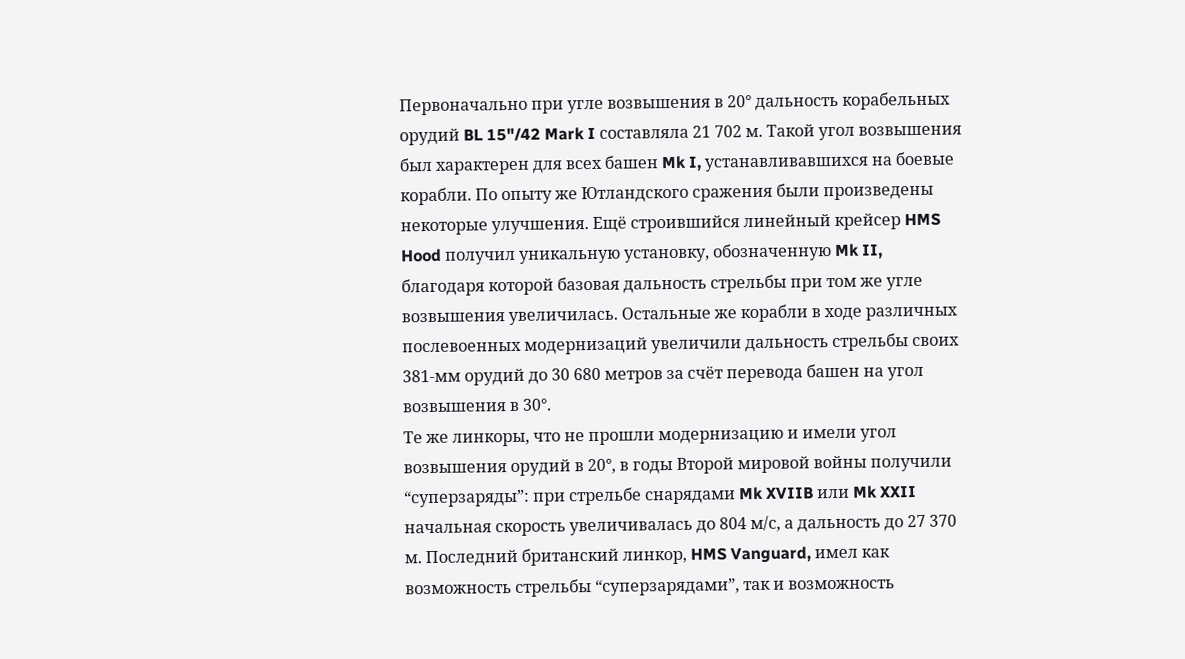Первоначально при угле возвышения в 20° дальность корабельных орудий BL 15"/42 Mark I составляла 21 702 м. Такой угол возвышения был характерен для всех башен Mk I, устанавливавшихся на боевые корабли. По опыту же Ютландского сражения были произведены некоторые улучшения. Ещё строившийся линейный крейсер HMS Hood получил уникальную установку, обозначенную Mk II, благодаря которой базовая дальность стрельбы при том же угле возвышения увеличилась. Остальные же корабли в ходе различных послевоенных модернизаций увеличили дальность стрельбы своих 381-мм орудий до 30 680 метров за счёт перевода башен на угол возвышения в 30°.
Те же линкоры, что не прошли модернизацию и имели угол возвышения орудий в 20°, в годы Второй мировой войны получили “суперзаряды”: при стрельбе снарядами Mk XVIIB или Mk XXII начальная скорость увеличивалась до 804 м/с, а дальность до 27 370 м. Последний британский линкор, HMS Vanguard, имел как возможность стрельбы “суперзарядами”, так и возможность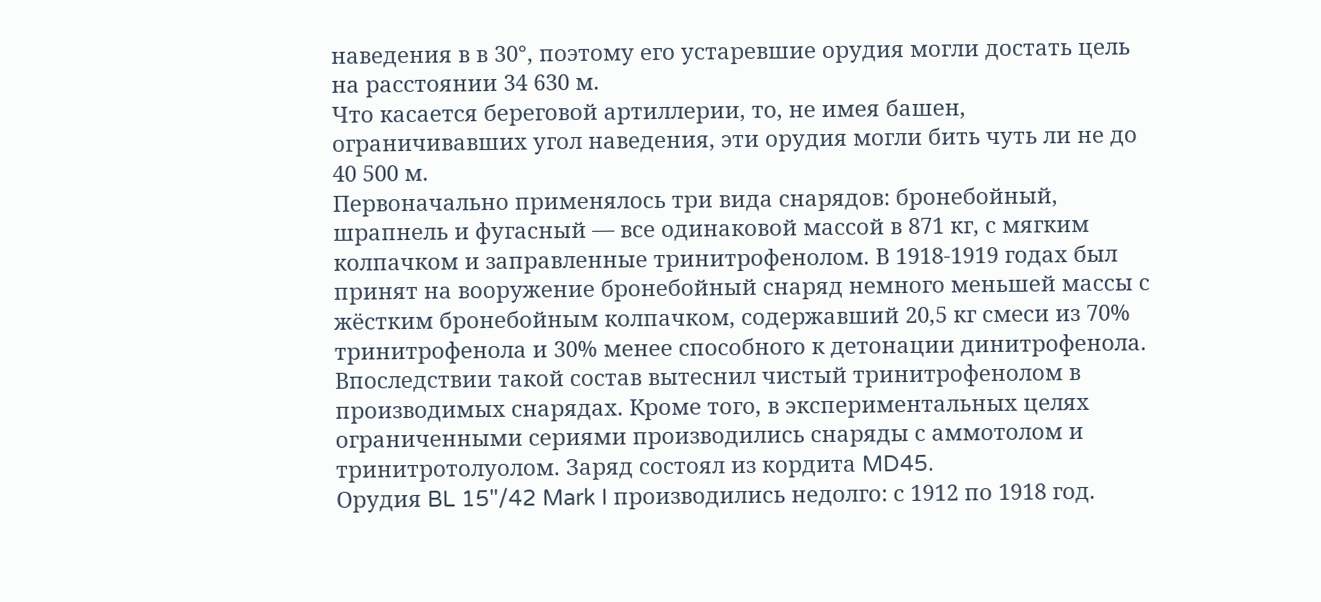наведения в в 30°, поэтому его устаревшие орудия могли достать цель на расстоянии 34 630 м.
Что касается береговой артиллерии, то, не имея башен, ограничивавших угол наведения, эти орудия могли бить чуть ли не до 40 500 м.
Первоначально применялось три вида снарядов: бронебойный, шрапнель и фугасный — все одинаковой массой в 871 кг, с мягким колпачком и заправленные тринитрофенолом. В 1918-1919 годах был принят на вооружение бронебойный снаряд немного меньшей массы с жёстким бронебойным колпачком, содержавший 20,5 кг смеси из 70% тринитрофенола и 30% менее способного к детонации динитрофенола. Впоследствии такой состав вытеснил чистый тринитрофенолом в производимых снарядах. Кроме того, в экспериментальных целях ограниченными сериями производились снаряды с аммотолом и тринитротолуолом. Заряд состоял из кордита MD45.
Орудия BL 15"/42 Mark I производились недолго: с 1912 по 1918 год.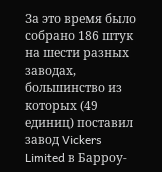За это время было собрано 186 штук на шести разных заводах, большинство из которых (49 единиц) поставил завод Vickers Limited в Барроу-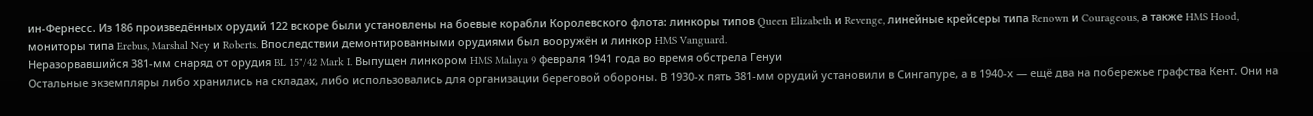ин-Фернесс. Из 186 произведённых орудий 122 вскоре были установлены на боевые корабли Королевского флота: линкоры типов Queen Elizabeth и Revenge, линейные крейсеры типа Renown и Courageous, а также HMS Hood, мониторы типа Erebus, Marshal Ney и Roberts. Впоследствии демонтированными орудиями был вооружён и линкор HMS Vanguard.
Неразорвавшийся 381-мм снаряд от орудия BL 15"/42 Mark I. Выпущен линкором HMS Malaya 9 февраля 1941 года во время обстрела Генуи
Остальные экземпляры либо хранились на складах, либо использовались для организации береговой обороны. В 1930-х пять 381-мм орудий установили в Сингапуре, а в 1940-х — ещё два на побережье графства Кент. Они на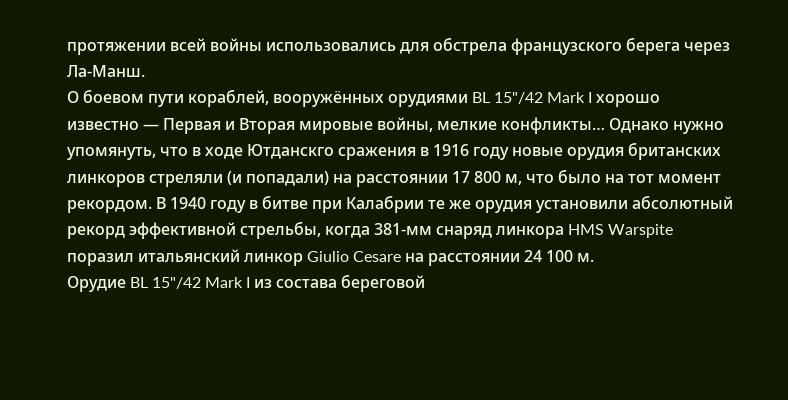протяжении всей войны использовались для обстрела французского берега через Ла-Манш.
О боевом пути кораблей, вооружённых орудиями BL 15"/42 Mark I хорошо известно — Первая и Вторая мировые войны, мелкие конфликты… Однако нужно упомянуть, что в ходе Ютданскго сражения в 1916 году новые орудия британских линкоров стреляли (и попадали) на расстоянии 17 800 м, что было на тот момент рекордом. В 1940 году в битве при Калабрии те же орудия установили абсолютный рекорд эффективной стрельбы, когда 381-мм снаряд линкора HMS Warspite поразил итальянский линкор Giulio Cesare на расстоянии 24 100 м.
Орудие BL 15"/42 Mark I из состава береговой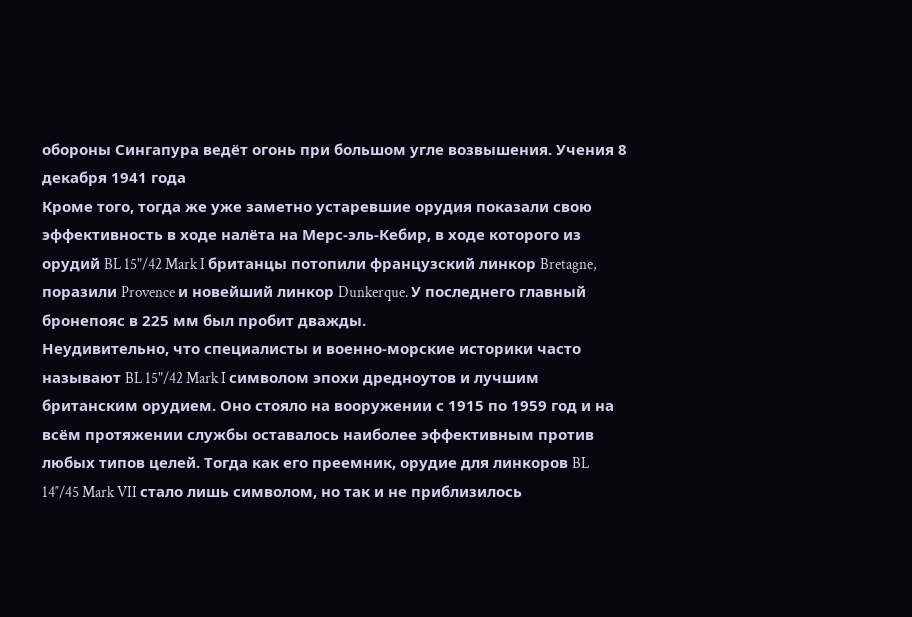обороны Сингапура ведёт огонь при большом угле возвышения. Учения 8 декабря 1941 года
Кроме того, тогда же уже заметно устаревшие орудия показали свою эффективность в ходе налёта на Мерс-эль-Кебир, в ходе которого из орудий BL 15"/42 Mark I британцы потопили французский линкор Bretagne, поразили Provence и новейший линкор Dunkerque. У последнего главный бронепояс в 225 мм был пробит дважды.
Неудивительно, что специалисты и военно-морские историки часто называют BL 15"/42 Mark I символом эпохи дредноутов и лучшим британским орудием. Оно стояло на вооружении с 1915 по 1959 год и на всём протяжении службы оставалось наиболее эффективным против любых типов целей. Тогда как его преемник, орудие для линкоров BL 14″/45 Mark VII стало лишь символом, но так и не приблизилось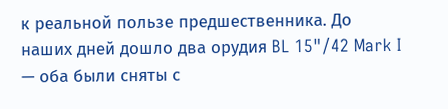к реальной пользе предшественника. До наших дней дошло два орудия BL 15"/42 Mark I — оба были сняты с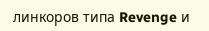линкоров типа Revenge и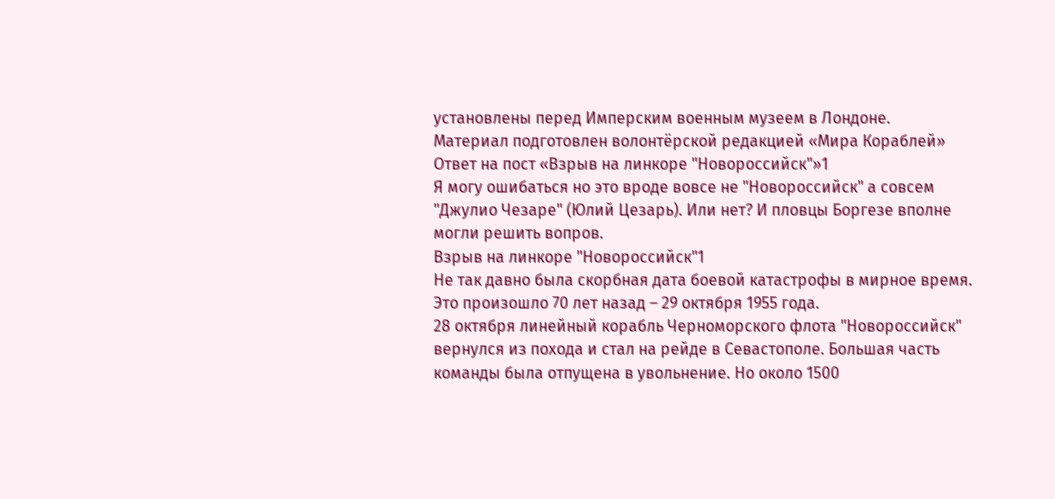установлены перед Имперским военным музеем в Лондоне.
Материал подготовлен волонтёрской редакцией «Мира Кораблей»
Ответ на пост «Взрыв на линкоре "Новороссийск"»1
Я могу ошибаться но это вроде вовсе не "Новороссийск" а совсем "Джулио Чезаре" (Юлий Цезарь). Или нет? И пловцы Боргезе вполне могли решить вопров.
Взрыв на линкоре "Новороссийск"1
Не так давно была скорбная дата боевой катастрофы в мирное время. Это произошло 70 лет назад – 29 октября 1955 года.
28 октября линейный корабль Черноморского флота "Новороссийск" вернулся из похода и стал на рейде в Севастополе. Большая часть команды была отпущена в увольнение. Но около 1500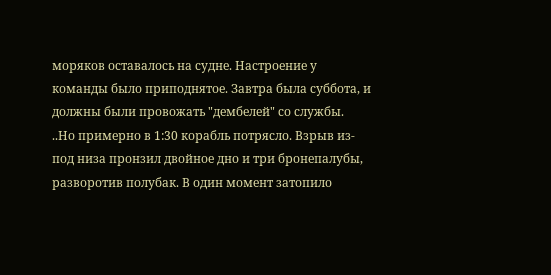моряков оставалось на судне. Настроение у команды было приподнятое. Завтра была суббота, и должны были провожать "дембелей" со службы.
..Но примерно в 1:30 корабль потрясло. Взрыв из-под низа пронзил двойное дно и три бронепалубы, разворотив полубак. В один момент затопило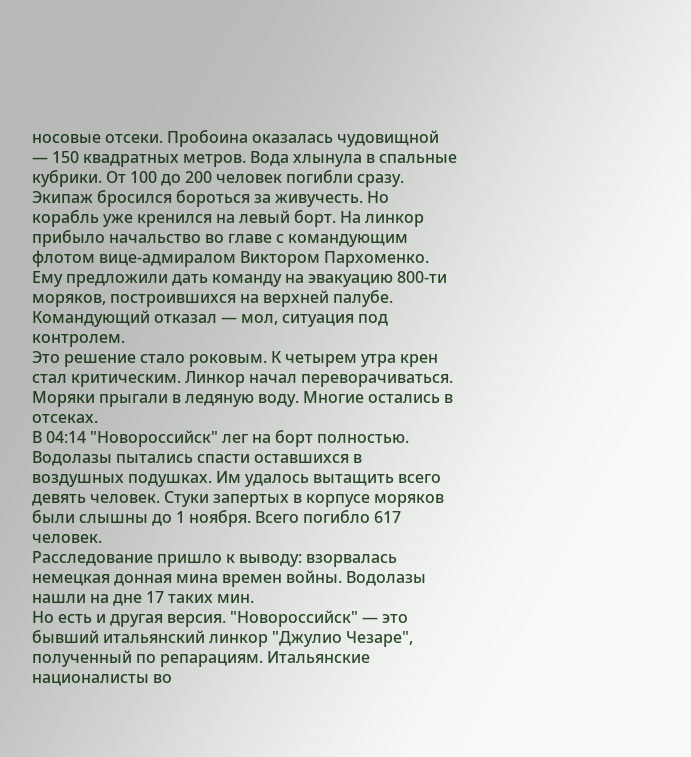носовые отсеки. Пробоина оказалась чудовищной — 150 квадратных метров. Вода хлынула в спальные кубрики. От 100 до 200 человек погибли сразу.
Экипаж бросился бороться за живучесть. Но корабль уже кренился на левый борт. На линкор прибыло начальство во главе с командующим флотом вице-адмиралом Виктором Пархоменко. Ему предложили дать команду на эвакуацию 800-ти моряков, построившихся на верхней палубе. Командующий отказал — мол, ситуация под контролем.
Это решение стало роковым. К четырем утра крен стал критическим. Линкор начал переворачиваться. Моряки прыгали в ледяную воду. Многие остались в отсеках.
В 04:14 "Новороссийск" лег на борт полностью. Водолазы пытались спасти оставшихся в воздушных подушках. Им удалось вытащить всего девять человек. Стуки запертых в корпусе моряков были слышны до 1 ноября. Всего погибло 617 человек.
Расследование пришло к выводу: взорвалась немецкая донная мина времен войны. Водолазы нашли на дне 17 таких мин.
Но есть и другая версия. "Новороссийск" — это бывший итальянский линкор "Джулио Чезаре", полученный по репарациям. Итальянские националисты во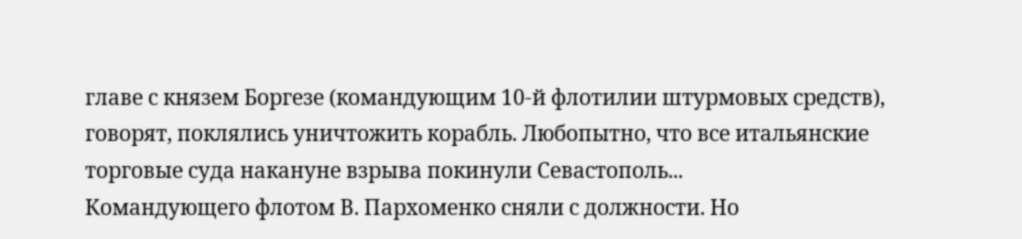главе с князем Боргезе (командующим 10-й флотилии штурмовых средств), говорят, поклялись уничтожить корабль. Любопытно, что все итальянские торговые суда накануне взрыва покинули Севастополь...
Командующего флотом В. Пархоменко сняли с должности. Но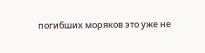погибших моряков это уже не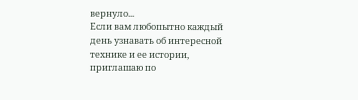вернуло...
Если вам любопытно каждый день узнавать об интересной технике и ее истории, приглашаю по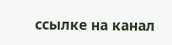ссылке на канал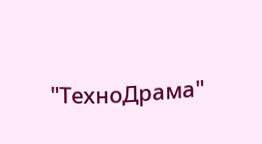"ТехноДрама"